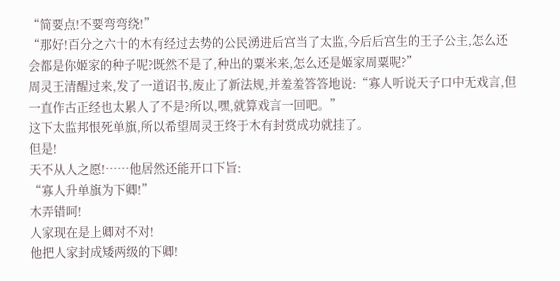“简要点!不要弯弯绕!”
“那好!百分之六十的木有经过去势的公民湧进后宫当了太监,今后后宫生的王子公主,怎么还会都是你姬家的种子呢?既然不是了,种出的粟米来,怎么还是姬家周粟呢?”
周灵王清醒过来,发了一道诏书,废止了新法规,并羞羞答答地说:“寡人听说天子口中无戏言,但一直作古正经也太累人了不是?所以,嘿,就算戏言一回吧。”
这下太监邦恨死单旗,所以希望周灵王终于木有封赏成功就挂了。
但是!
天不从人之愿!……他居然还能开口下旨:
“寡人升单旗为下卿!”
木弄错呵!
人家现在是上卿对不对!
他把人家封成矮两级的下卿!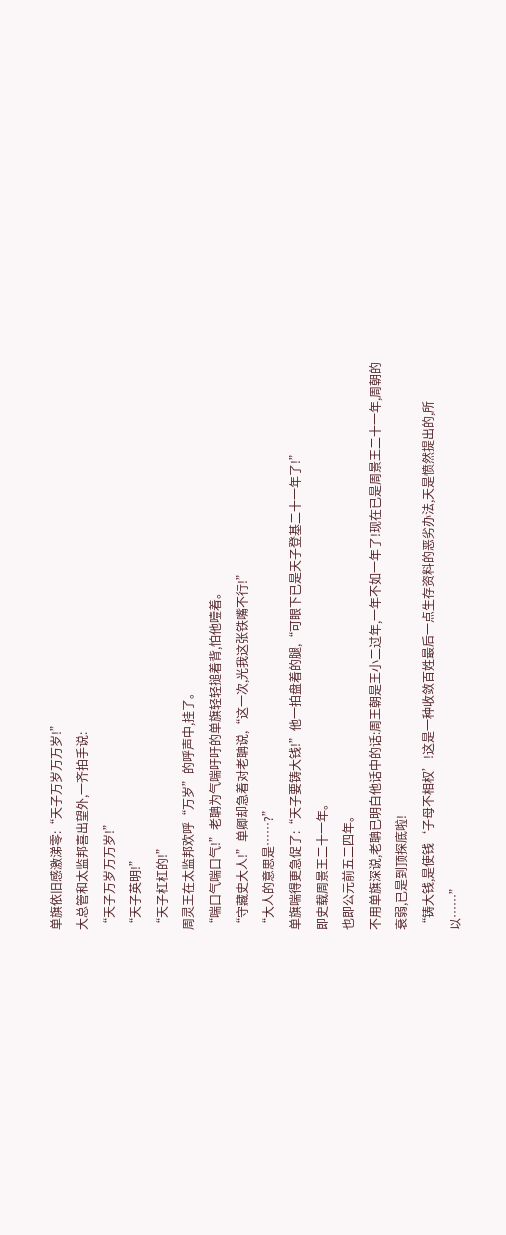单旗依旧感激涕零:“天子万岁万万岁!”
大总管和太监邦喜出望外,一齐拍手说:
“天子万岁万万岁!”
“天子英明!”
“天子杠杠的!”
周灵王在太监邦欢呼“万岁”的呼声中,挂了。
“喘口气喘口气!”老聃为气喘吁吁的单旗轻轻搥着背,怕他噎着。
“守藏史大人!”单卿却急着对老聃说,“这一次,光我这张铁嘴不行!”
“大人的意思是……?”
单旗喘得更急促了:“天子要铸大钱!”他一拍盘着的腿,“可眼下已是天子登基二十一年了!”
即史载周景王二十一年。
也即公元前五二四年。
不用单旗深说,老聃已明白他话中的话:周王朝是王小二过年,一年不如一年了!现在已是周景王二十一年,周朝的衰弱,已是到顶探底啦!
“铸大钱,是使钱‘子母不相权’!这是一种收敛百姓最后一点生存资料的恶劣办法,天是愤然提出的,所以……”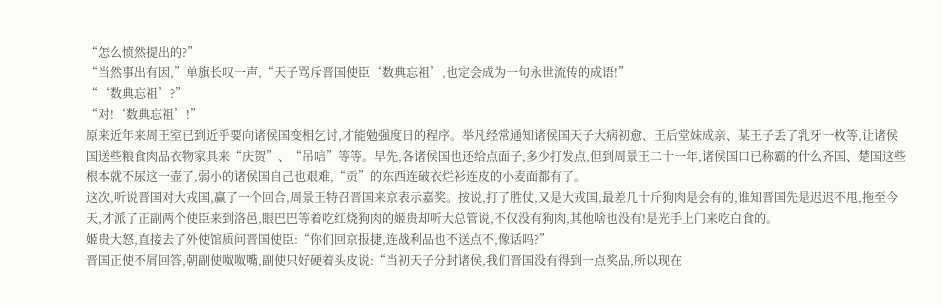“怎么愤然提出的?”
“当然事出有因,”单旗长叹一声,“天子骂斥晋国使臣‘数典忘祖’,也定会成为一句永世流传的成语!”
“‘数典忘祖’?”
“对!‘数典忘祖’!”
原来近年来周王室已到近乎要向诸侯国变相乞讨,才能勉强度日的程序。举凡经常通知诸侯国天子大病初愈、王后堂妹成亲、某王子丢了乳牙一枚等,让诸侯国送些粮食肉品衣物家具来“庆贺”、“吊唁”等等。早先,各诸侯国也还给点面子,多少打发点,但到周景王二十一年,诸侯国口已称霸的什么齐国、楚国这些根本就不尿这一壶了,弱小的诸侯国自己也艰难,“贡”的东西连破衣烂衫连皮的小麦面都有了。
这次,听说晋国对大戎国,赢了一个回合,周景王特召晋国来京表示嘉奖。按说,打了胜仗,又是大戎国,最差几十斤狗肉是会有的,谁知晋国先是迟迟不甩,拖至今天,才派了正副两个使臣来到洛邑,眼巴巴等着吃红烧狗肉的姬贵却听大总管说,不仅没有狗肉,其他啥也没有!是光手上门来吃白食的。
姬贵大怒,直接去了外使馆质问晋国使臣:“你们回京报捷,连战利品也不送点不,像话吗?”
晋国正使不屑回答,朝副使呶呶嘴,副使只好硬着头皮说:“当初天子分封诸侯,我们晋国没有得到一点奖品,所以现在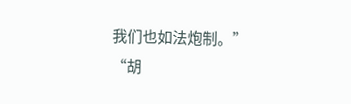我们也如法炮制。”
“胡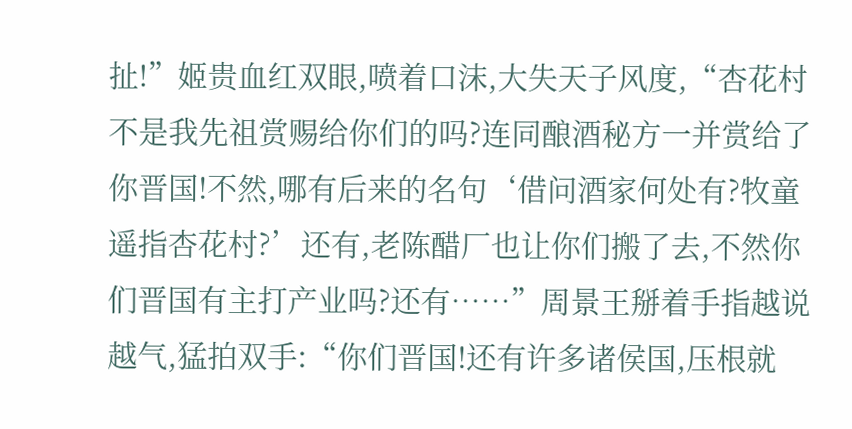扯!”姬贵血红双眼,喷着口沫,大失天子风度,“杏花村不是我先祖赏赐给你们的吗?连同酿酒秘方一并赏给了你晋国!不然,哪有后来的名句‘借问酒家何处有?牧童遥指杏花村?’还有,老陈醋厂也让你们搬了去,不然你们晋国有主打产业吗?还有……”周景王掰着手指越说越气,猛拍双手:“你们晋国!还有许多诸侯国,压根就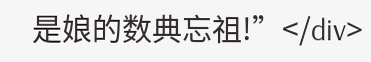是娘的数典忘祖!”</div>